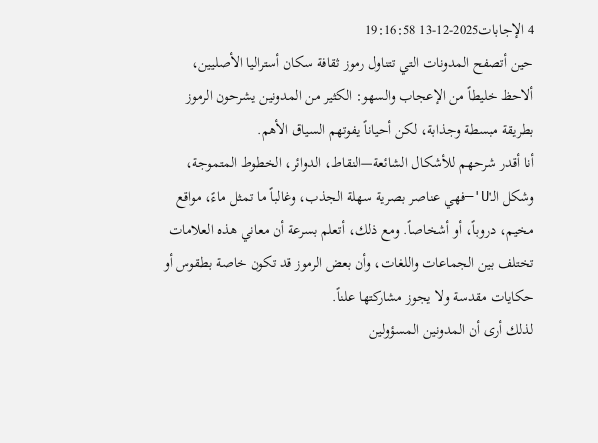4 الإجابات2025-12-13 19:16:58
حين أتصفح المدونات التي تتناول رموز ثقافة سكان أستراليا الأصليين، ألاحظ خليطاً من الإعجاب والسهو: الكثير من المدونين يشرحون الرموز بطريقة مبسطة وجذابة، لكن أحياناً يفوتهم السياق الأهم.
أنا أقدر شرحهم للأشكال الشائعة—النقاط، الدوائر، الخطوط المتموجة، وشكل الـ'U'—فهي عناصر بصرية سهلة الجذب، وغالباً ما تمثل ماءً، مواقع مخيم، دروباً، أو أشخاصاً. ومع ذلك، أتعلم بسرعة أن معاني هذه العلامات تختلف بين الجماعات واللغات، وأن بعض الرموز قد تكون خاصة بطقوس أو حكايات مقدسة ولا يجوز مشاركتها علناً.
لذلك أرى أن المدونين المسؤولين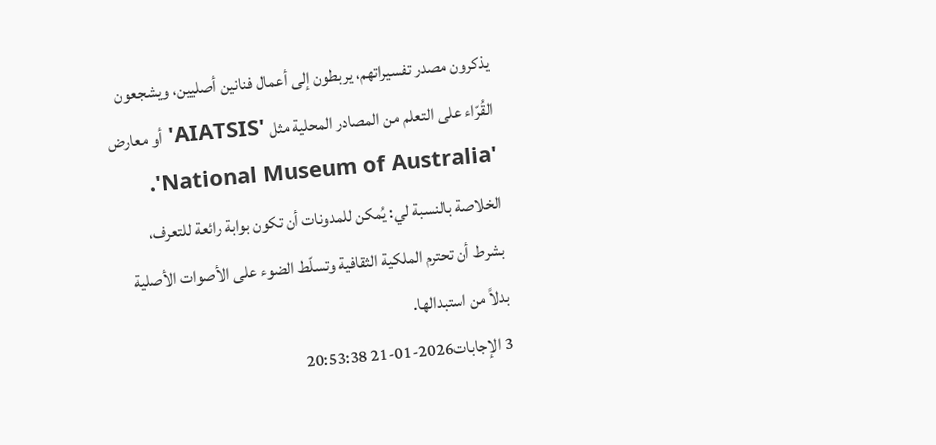يذكرون مصدر تفسيراتهم، يربطون إلى أعمال فنانين أصليين، ويشجعون القُرّاء على التعلم من المصادر المحلية مثل 'AIATSIS' أو معارض 'National Museum of Australia'. الخلاصة بالنسبة لي: يُمكن للمدونات أن تكون بوابة رائعة للتعرف، بشرط أن تحترم الملكية الثقافية وتسلّط الضوء على الأصوات الأصلية بدلاً من استبدالها.
3 الإجابات2026-01-21 20:53:38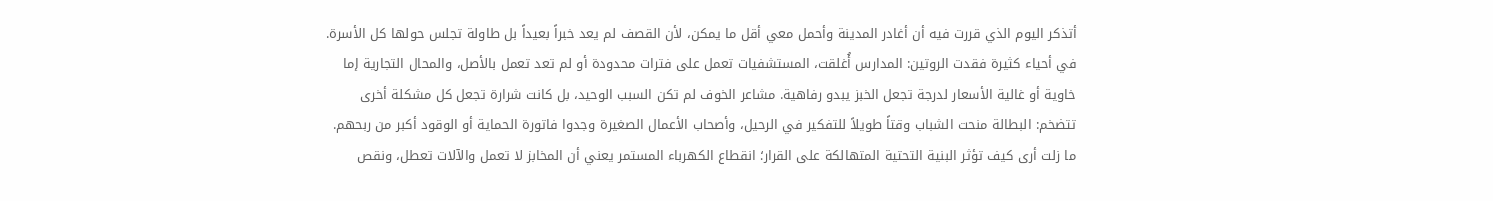أتذكر اليوم الذي قررت فيه أن أغادر المدينة وأحمل معي أقل ما يمكن، لأن القصف لم يعد خبراً بعيداً بل طاولة تجلس حولها كل الأسرة. في أحياء كثيرة فقدت الروتين: المدارس أُغلقت، المستشفيات تعمل على فترات محدودة أو لم تعد تعمل بالأصل، والمحال التجارية إما خاوية أو غالية الأسعار لدرجة تجعل الخبز يبدو رفاهية. مشاعر الخوف لم تكن السبب الوحيد، بل كانت شرارة تجعل كل مشكلة أخرى تتضخم: البطالة منحت الشباب وقتاً طويلاً للتفكير في الرحيل، وأصحاب الأعمال الصغيرة وجدوا فاتورة الحماية أو الوقود أكبر من ربحهم.
ما زلت أرى كيف تؤثر البنية التحتية المتهالكة على القرار؛ انقطاع الكهرباء المستمر يعني أن المخابز لا تعمل والآلات تعطل، ونقص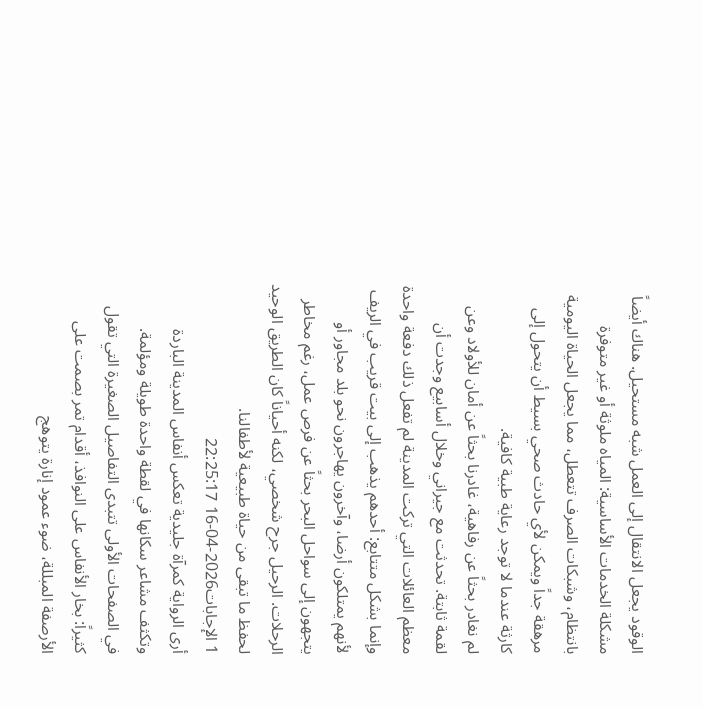الوقود يجعل الانتقال إلى العمل شبه مستحيل. هناك أيضاً مشكلة الخدمات الأساسية: المياه ملوثة أو غير متوفرة بانتظام، وشبكات الصرف تتعطل، مما يجعل الحياة اليومية مرهقة جداً ويمكن لأي حادث صحي بسيط أن يتحول إلى كارثة عندما لا توجد رعاية طبية كافية.
لم نغادر بحثاً عن رفاهية، غادرنا بحثاً عن أمان للأولاد وعن لقمة ثابتة. تحدثت مع جيراني وخلال أسابيع وجدت أن معظم العائلات التي تركت المدينة لم تفعل ذلك دفعة واحدة وإنما بشكل متتابع: أحدهم يذهب إلى بيت قريب في الريف لأنهم يمتلكون أرضا، وآخرون يهاجرون نحو بلد مجاور أو يتجهون إلى سواحل البحر بحثاً عن فرص عمل، رغم مخاطر الرحلات. الرحيل جرح شخصي، لكنه أحياناً كان الطريق الوحيد لحفظ ما تبقى من حياة طبيعية لأطفالنا.
1 الإجابات2026-04-16 22:25:17
أرى الرواية كمرآة جليدية تعكس أنفاس المدينة الباردة وتكثف مشاعر سكانها في لقطة واحدة طويلة ومؤلمة.
في الصفحات الأولى تتبدى التفاصيل الصغيرة التي تقول كثيراً: بخار الأنفاس على النوافذ، أقدام تمر بصمت على الأرصفة المبللة، ضوء عمود إنارة يتوهج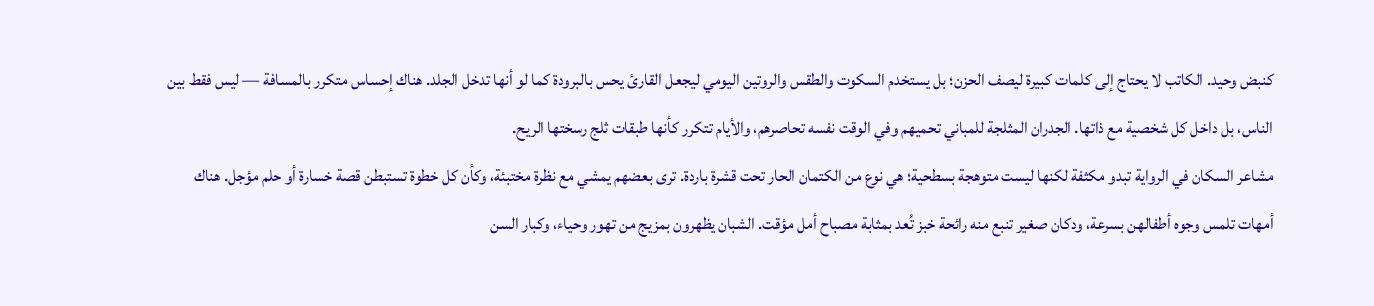كنبض وحيد. الكاتب لا يحتاج إلى كلمات كبيرة ليصف الحزن؛ بل يستخدم السكوت والطقس والروتين اليومي ليجعل القارئ يحس بالبرودة كما لو أنها تدخل الجلد. هناك إحساس متكرر بالمسافة — ليس فقط بين الناس، بل داخل كل شخصية مع ذاتها. الجدران المثلجة للمباني تحميهم وفي الوقت نفسه تحاصرهم، والأيام تتكرر كأنها طبقات ثلج رسختها الريح.
مشاعر السكان في الرواية تبدو مكثفة لكنها ليست متوهجة بسطحية؛ هي نوع من الكتمان الحار تحت قشرة باردة. ترى بعضهم يمشي مع نظرة مختبئة، وكأن كل خطوة تستبطن قصة خسارة أو حلم مؤجل. هناك أمهات تلمس وجوه أطفالهن بسرعة، ودكان صغير تنبع منه رائحة خبز تُعد بمثابة مصباح أمل مؤقت. الشبان يظهرون بمزيج من تهور وحياء، وكبار السن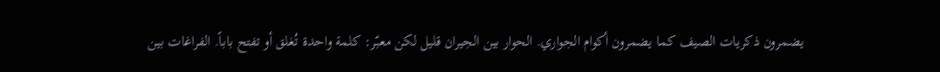يضمرون ذكريات الصيف كما يضمرون أكوام الجواري. الحوار بين الجيران قليل لكن معبّر: كلمة واحدة تُغلق أو تفتح باباً. الفراغات بين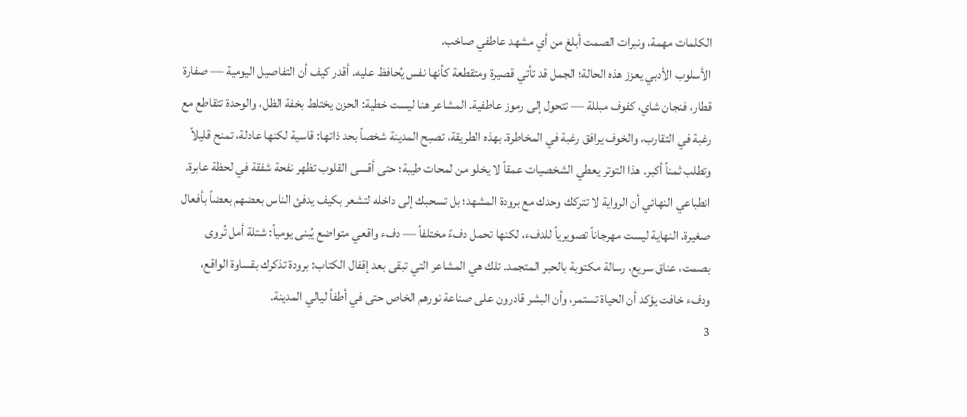الكلمات مهمة، ونبرات الصمت أبلغ من أي مشهد عاطفي صاخب.
الأسلوب الأدبي يعزز هذه الحالة؛ الجمل قد تأتي قصيرة ومتقطعة كأنها نفس يُحافظ عليه. أقدر كيف أن التفاصيل اليومية — صفارة قطار، فنجان شاي، كفوف مبللة — تتحول إلى رموز عاطفية. المشاعر هنا ليست خطية: الحزن يختلط بخفة الظل، والوحدة تتقاطع مع رغبة في التقارب، والخوف يرافق رغبة في المخاطرة. بهذه الطريقة، تصبح المدينة شخصاً بحد ذاتها: قاسية لكنها عادلة، تمنح قليلاً وتطلب ثمناً أكبر. هذا التوتر يعطي الشخصيات عمقاً لا يخلو من لمحات طيبة؛ حتى أقسى القلوب تظهر نفحة شفقة في لحظة عابرة.
انطباعي النهائي أن الرواية لا تتركك وحدك مع برودة المشهد؛ بل تسحبك إلى داخله لتشعر بكيف يدفئ الناس بعضهم بعضاً بأفعال صغيرة. النهاية ليست مهرجاناً تصويرياً للدفء، لكنها تحمل دفءً مختلفاً — دفء واقعي متواضع يُبنى يومياً: شتلة أمل تُروى بصمت، عناق سريع، رسالة مكتوبة بالحبر المتجمد. تلك هي المشاعر التي تبقى بعد إقفال الكتاب: برودة تذكرك بقساوة الواقع، ودفء خافت يؤكد أن الحياة تستمر، وأن البشر قادرون على صناعة نورهم الخاص حتى في أطفأ ليالي المدينة.
3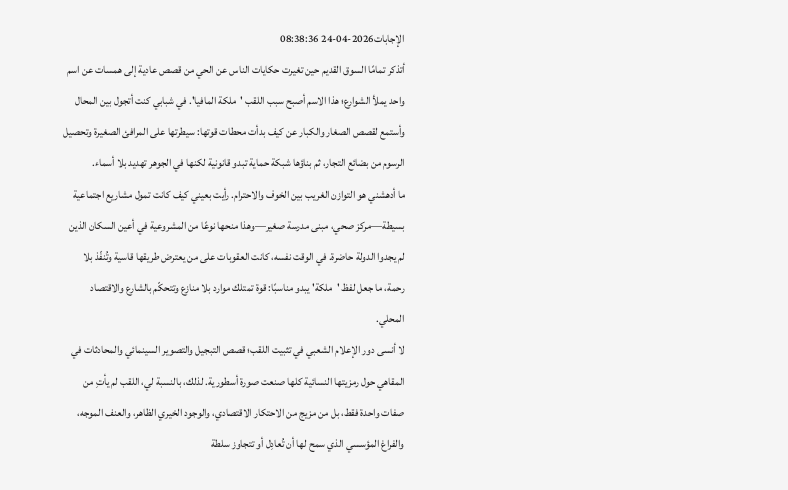الإجابات2026-04-24 08:38:36
أتذكر تمامًا السوق القديم حين تغيرت حكايات الناس عن الحي من قصص عادية إلى همسات عن اسم واحد يملأ الشوارع؛ هذا الاسم أصبح سبب اللقب 'ملكة المافيا'. في شبابي كنت أتجول بين المحال وأستمع لقصص الصغار والكبار عن كيف بدأت محطات قوتها: سيطرتها على المرافئ الصغيرة وتحصيل الرسوم من بضائع التجار، ثم بناؤها شبكة حماية تبدو قانونية لكنها في الجوهر تهديد بلا أسماء.
ما أدهشني هو التوازن الغريب بين الخوف والاحترام. رأيت بعيني كيف كانت تمول مشاريع اجتماعية بسيطة—مركز صحي، مبنى مدرسة صغير—وهذا منحها نوعًا من المشروعية في أعين السكان الذين لم يجدوا الدولة حاضرة. في الوقت نفسه، كانت العقوبات على من يعترض طريقها قاسية وتُنفّذ بلا رحمة، ما جعل لفظ 'ملكة' يبدو مناسبًا: قوة تمتلك موارد بلا منازع وتتحكّم بالشارع والاقتصاد المحلي.
لا أنسى دور الإعلام الشعبي في تثبيت اللقب؛ قصص التبجيل والتصوير السينمائي والمحادثات في المقاهي حول رمزيتها النسائية كلها صنعت صورة أسطورية. لذلك، بالنسبة لي، اللقب لم يأتِ من صفات واحدة فقط، بل من مزيج من الاحتكار الاقتصادي، والوجود الخيري الظاهر، والعنف الموجه، والفراغ المؤسسي الذي سمح لها أن تُعادِل أو تتجاوز سلطة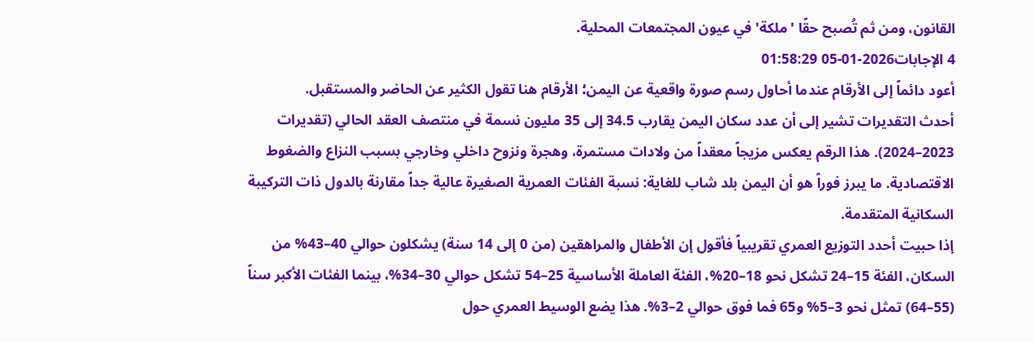القانون، ومن ثم تُصبح حقًا 'ملكة' في عيون المجتمعات المحلية.
4 الإجابات2026-01-05 01:58:29
أعود دائماً إلى الأرقام عندما أحاول رسم صورة واقعية عن اليمن؛ الأرقام هنا تقول الكثير عن الحاضر والمستقبل.
أحدث التقديرات تشير إلى أن عدد سكان اليمن يقارب 34.5 إلى 35 مليون نسمة في منتصف العقد الحالي (تقديرات 2023–2024). هذا الرقم يعكس مزيجاً معقداً من ولادات مستمرة، وهجرة ونزوح داخلي وخارجي بسبب النزاع والضغوط الاقتصادية. ما يبرز فوراً هو أن اليمن بلد شاب للغاية: نسبة الفئات العمرية الصغيرة عالية جداً مقارنة بالدول ذات التركيبة السكانية المتقدمة.
إذا حبيت أحدد التوزيع العمري تقريبياً فأقول إن الأطفال والمراهقين (من 0 إلى 14 سنة) يشكلون حوالي 40–43% من السكان، الفئة 15–24 تشكل نحو 18–20%، الفئة العاملة الأساسية 25–54 تشكل حوالي 30–34%، بينما الفئات الأكبر سناً (55–64) تمثل نحو 3–5% و65 فما فوق حوالي 2–3%. هذا يضع الوسيط العمري حول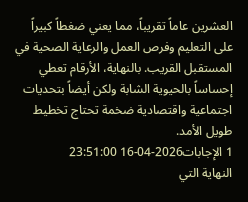العشرين عاماً تقريباً، مما يعني ضغطاً كبيراً على التعليم وفرص العمل والرعاية الصحية في المستقبل القريب. بالنهاية، الأرقام تعطي إحساساً بالحيوية الشابة ولكن أيضاً بتحديات اجتماعية واقتصادية ضخمة تحتاج تخطيط طويل الأمد.
1 الإجابات2026-04-16 23:51:00
النهاية التي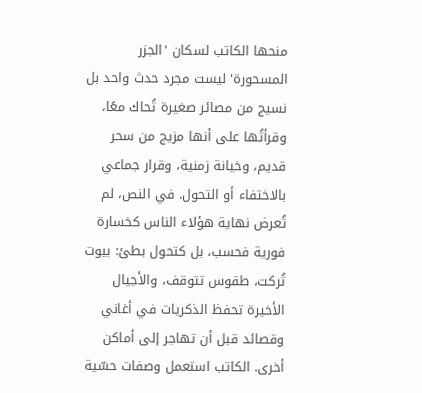منحها الكاتب لسكان 'الجزر المسحورة' ليست مجرد حدث واحد بل نسيج من مصائر صغيرة تُحاك معًا، وقرأتُها على أنها مزيج من سحر قديم، وخيانة زمنية، وقرار جماعي بالاختفاء أو التحول. في النص، لم تُعرض نهاية هؤلاء الناس كخسارة فورية فحسب، بل كتحول بطئ: بيوت تُركت، طقوس تتوقف، والأجيال الأخيرة تحفظ الذكريات في أغاني وقصائد قبل أن تهاجر إلى أماكن أخرى. الكاتب استعمل وصفات حسّية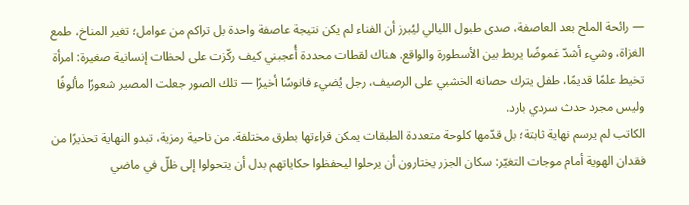— رائحة الملح بعد العاصفة، صدى طبول الليالي ليُبرز أن الفناء لم يكن نتيجة عاصفة واحدة بل تراكم من عوامل؛ تغير المناخ، طمع الغزاة، وشيء أشدّ غموضًا يربط بين الأسطورة والواقع. هناك لقطات محددة أُعجبني كيف ركّزت على لحظات إنسانية صغيرة: امرأة تخيط علمًا قديمًا، طفل يترك حصانه الخشبي على الرصيف، رجل يُضيء فانوسًا أخيرًا — تلك الصور جعلت المصير شعورًا مألوفًا وليس مجرد حدث سردي بارد.
الكاتب لم يرسم نهاية ثابتة؛ بل قدّمها كلوحة متعددة الطبقات يمكن قراءتها بطرق مختلفة. من ناحية رمزية، تبدو النهاية تحذيرًا من فقدان الهوية أمام موجات التغيّر: سكان الجزر يختارون أن يرحلوا ليحفظوا حكاياتهم بدل أن يتحولوا إلى ظلّ في ماضي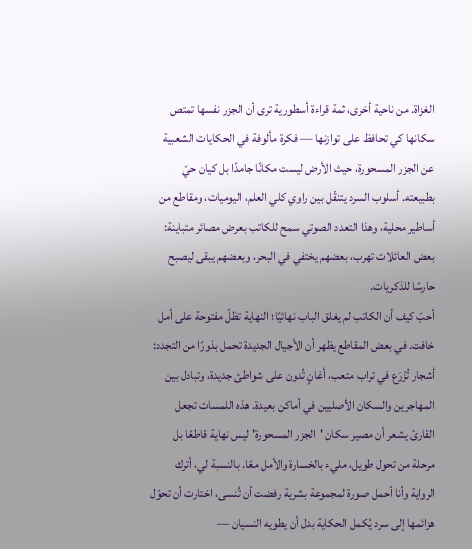الغزاة. من ناحية أخرى، ثمة قراءة أسطورية ترى أن الجزر نفسها تمتص سكانها كي تحافظ على توازنها — فكرة مألوفة في الحكايات الشعبية عن الجزر المسحورة، حيث الأرض ليست مكانًا جامدًا بل كيان حيّ بطبيعته. أسلوب السرد يتنقّل بين راوي كلي العلم، اليوميات، ومقاطع من أساطير محلية، وهذا التعدد الصوتي سمح للكاتب بعرض مصائر متباينة: بعض العائلات تهرب، بعضهم يختفي في البحر، وبعضهم يبقى ليصبح حارسًا للذكريات.
أحبّ كيف أن الكاتب لم يغلق الباب نهائيًا؛ النهاية تظلّ مفتوحة على أمل خافت. في بعض المقاطع يظهر أن الأجيال الجديدة تحمل بذورًا من التجدد: أشجار تُزْرَع في تراب متعب، أغانٍ تُدون على شواطئ جديدة، وتبادل بين المهاجرين والسكان الأصليين في أماكن بعيدة. هذه اللمسات تجعل القارئ يشعر أن مصير سكان 'الجزر المسحورة' ليس نهاية قاطعًا بل مرحلة من تحول طويل، مليء بالخسارة والأمل معًا. بالنسبة لي، أترك الرواية وأنا أحمل صورة لمجموعة بشرية رفضت أن تُنسى، اختارت أن تحوّل هزائمها إلى سرد يُكمل الحكاية بدل أن يطويه النسيان —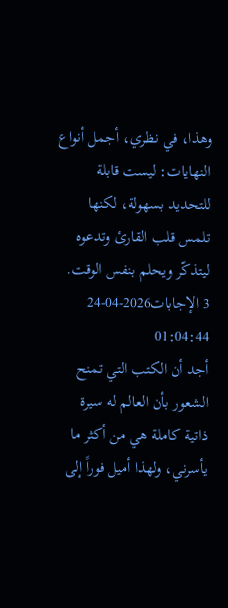وهذا، في نظري، أجمل أنواع النهايات: ليست قابلة للتحديد بسهولة، لكنها تلمس قلب القارئ وتدعوه ليتذكّر ويحلم بنفس الوقت.
3 الإجابات2026-04-24 01:04:44
أجد أن الكتب التي تمنح الشعور بأن العالم له سيرة ذاتية كاملة هي من أكثر ما يأسرني، ولهذا أميل فوراً إلى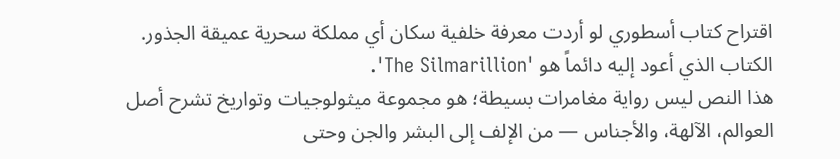اقتراح كتاب أسطوري لو أردت معرفة خلفية سكان أي مملكة سحرية عميقة الجذور. الكتاب الذي أعود إليه دائماً هو 'The Silmarillion'.
هذا النص ليس رواية مغامرات بسيطة؛ هو مجموعة ميثولوجيات وتواريخ تشرح أصل العوالم، الآلهة، والأجناس — من الإلف إلى البشر والجن وحتى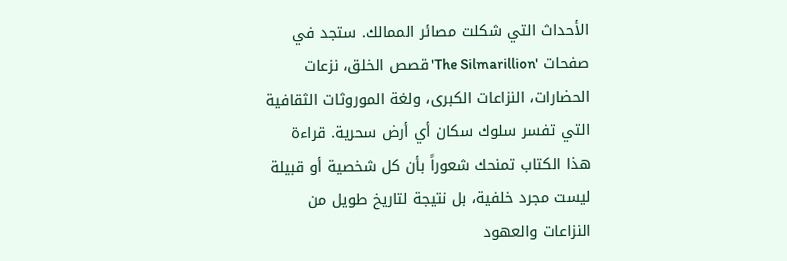الأحداث التي شكلت مصائر الممالك. ستجد في صفحات 'The Silmarillion' قصص الخلق، نزعات الحضارات، النزاعات الكبرى، ولغة الموروثات الثقافية التي تفسر سلوك سكان أي أرض سحرية. قراءة هذا الكتاب تمنحك شعوراً بأن كل شخصية أو قبيلة ليست مجرد خلفية، بل نتيجة لتاريخ طويل من النزاعات والعهود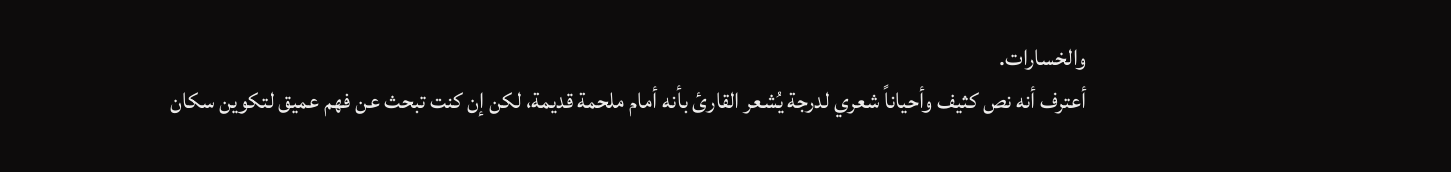والخسارات.
أعترف أنه نص كثيف وأحياناً شعري لدرجة يُشعر القارئ بأنه أمام ملحمة قديمة، لكن إن كنت تبحث عن فهم عميق لتكوين سكان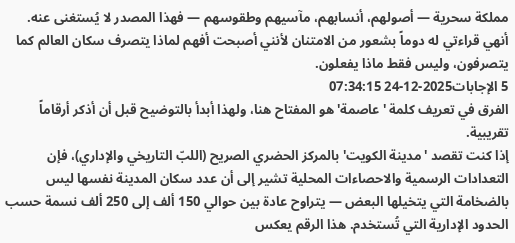مملكة سحرية — أصولهم، أنسابهم، مآسيهم وطقوسهم — فهذا المصدر لا يُستغنى عنه. أنهي قراءتي له دوماً بشعور من الامتنان لأنني أصبحت أفهم لماذا يتصرف سكان العالم كما يتصرفون، وليس فقط ماذا يفعلون.
5 الإجابات2025-12-24 07:34:15
الفرق في تعريف كلمة 'عاصمة' هو المفتاح هنا، ولهذا أبدأ بالتوضيح قبل أن أذكر أرقاماً تقريبية.
إذا كنت تقصد 'مدينة الكويت' بالمركز الحضري الصريح (اللبّ التاريخي والإداري)، فإن التعدادات الرسمية والاحصاءات المحلية تشير إلى أن عدد سكان المدينة نفسها ليس بالضخامة التي يتخيلها البعض — يتراوح عادة بين حوالي 150 ألف إلى 250 ألف نسمة حسب الحدود الإدارية التي تُستخدم. هذا الرقم يعكس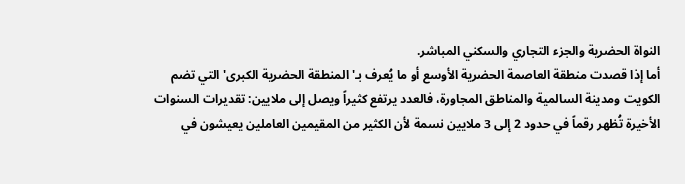النواة الحضرية والجزء التجاري والسكني المباشر.
أما إذا قصدت منطقة العاصمة الحضرية الأوسع أو ما يُعرف بـ'المنطقة الحضرية الكبرى' التي تضم الكويت ومدينة السالمية والمناطق المجاورة، فالعدد يرتفع كثيراً ويصل إلى ملايين: تقديرات السنوات الأخيرة تُظهر رقماً في حدود 2 إلى 3 ملايين نسمة لأن الكثير من المقيمين العاملين يعيشون في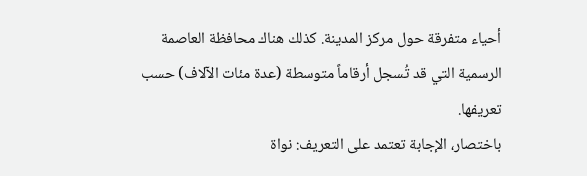أحياء متفرقة حول مركز المدينة. كذلك هناك محافظة العاصمة الرسمية التي قد تُسجل أرقاماً متوسطة (عدة مئات الآلاف) حسب تعريفها.
باختصار، الإجابة تعتمد على التعريف: نواة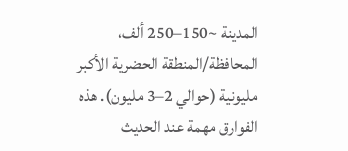المدينة ~150–250 ألف، المحافظة/المنطقة الحضرية الأكبر مليونية (حوالي 2–3 مليون). هذه الفوارق مهمة عند الحديث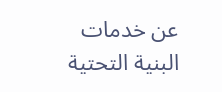عن خدمات البنية التحتية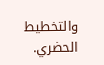والتخطيط الحضري.